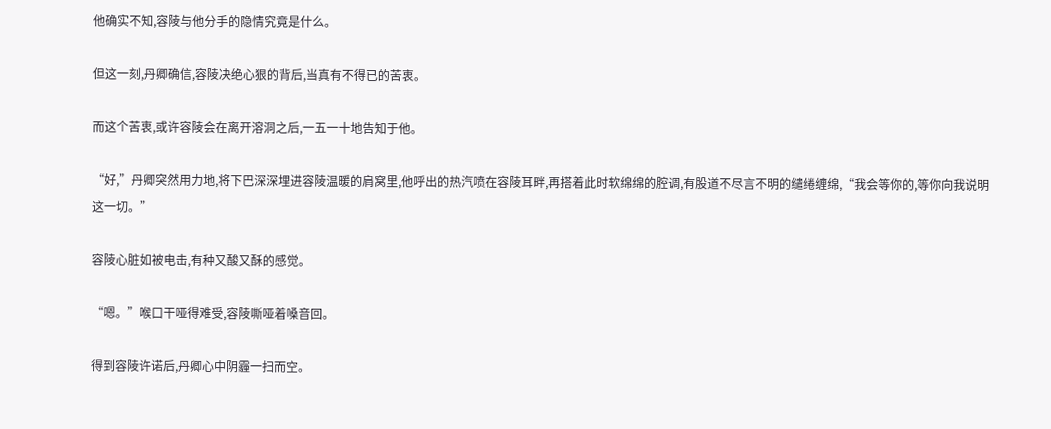他确实不知,容陵与他分手的隐情究竟是什么。

但这一刻,丹卿确信,容陵决绝心狠的背后,当真有不得已的苦衷。

而这个苦衷,或许容陵会在离开溶洞之后,一五一十地告知于他。

“好,”丹卿突然用力地,将下巴深深埋进容陵温暖的肩窝里,他呼出的热汽喷在容陵耳畔,再搭着此时软绵绵的腔调,有股道不尽言不明的缱绻缠绵,“我会等你的,等你向我说明这一切。”

容陵心脏如被电击,有种又酸又酥的感觉。

“嗯。”喉口干哑得难受,容陵嘶哑着嗓音回。

得到容陵许诺后,丹卿心中阴霾一扫而空。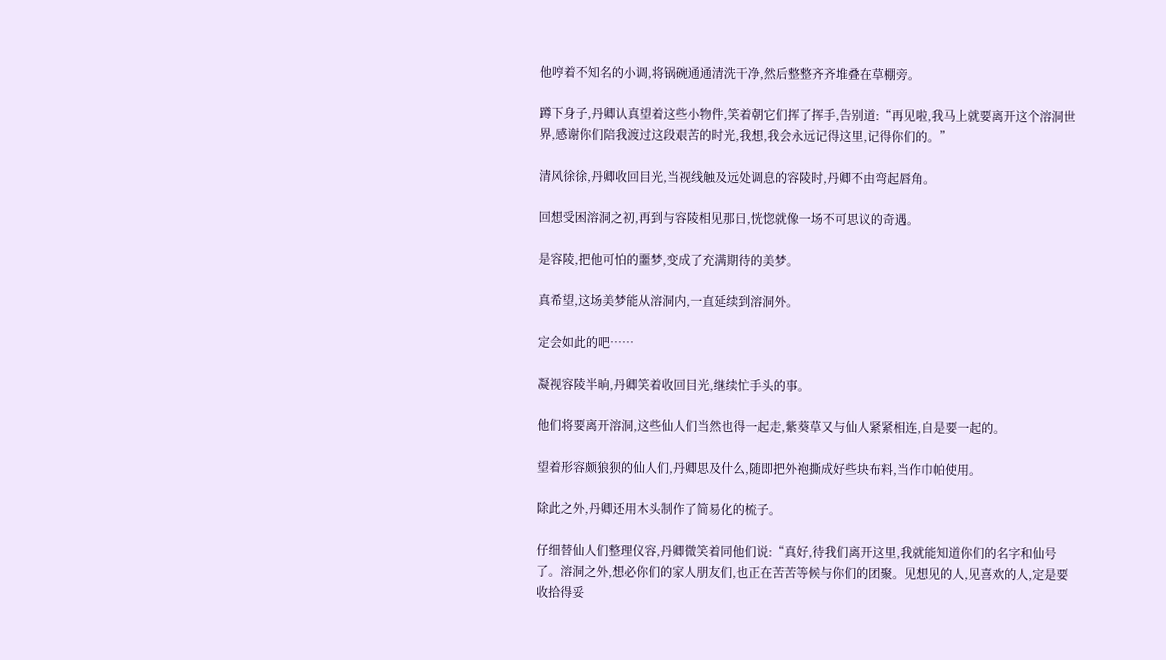他哼着不知名的小调,将锅碗通通清洗干净,然后整整齐齐堆叠在草棚旁。

蹲下身子,丹卿认真望着这些小物件,笑着朝它们挥了挥手,告别道:“再见啦,我马上就要离开这个溶洞世界,感谢你们陪我渡过这段艰苦的时光,我想,我会永远记得这里,记得你们的。”

清风徐徐,丹卿收回目光,当视线触及远处调息的容陵时,丹卿不由弯起唇角。

回想受困溶洞之初,再到与容陵相见那日,恍惚就像一场不可思议的奇遇。

是容陵,把他可怕的噩梦,变成了充满期待的美梦。

真希望,这场美梦能从溶洞内,一直延续到溶洞外。

定会如此的吧……

凝视容陵半晌,丹卿笑着收回目光,继续忙手头的事。

他们将要离开溶洞,这些仙人们当然也得一起走,紫葵草又与仙人紧紧相连,自是要一起的。

望着形容颇狼狈的仙人们,丹卿思及什么,随即把外袍撕成好些块布料,当作巾帕使用。

除此之外,丹卿还用木头制作了简易化的梳子。

仔细替仙人们整理仪容,丹卿微笑着同他们说:“真好,待我们离开这里,我就能知道你们的名字和仙号了。溶洞之外,想必你们的家人朋友们,也正在苦苦等候与你们的团聚。见想见的人,见喜欢的人,定是要收拾得妥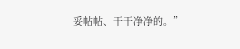妥帖帖、干干净净的。”